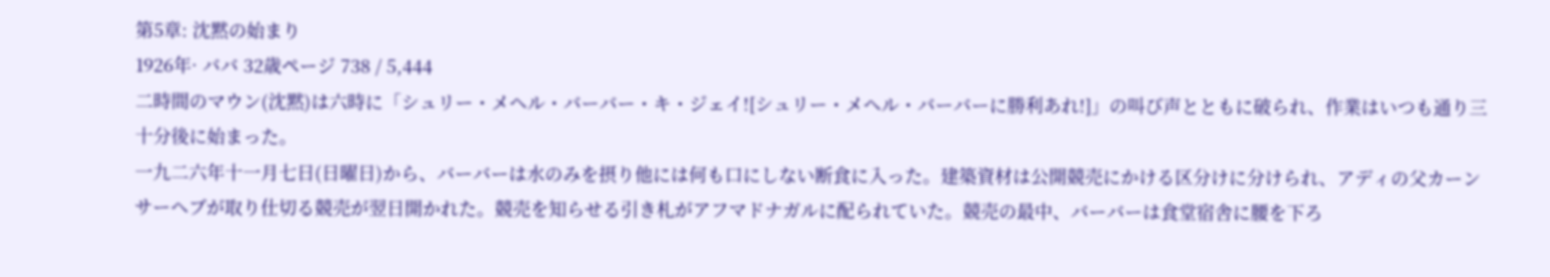第5章: 沈黙の始まり
1926年· ババ 32歳ページ 738 / 5,444
二時間のマウン(沈黙)は六時に「シュリー・メヘル・バーバー・キ・ジェイ![シュリー・メヘル・バーバーに勝利あれ!]」の叫び声とともに破られ、作業はいつも通り三十分後に始まった。
一九二六年十一月七日(日曜日)から、バーバーは水のみを摂り他には何も口にしない断食に入った。建築資材は公開競売にかける区分けに分けられ、アディの父カーンサーヘブが取り仕切る競売が翌日開かれた。競売を知らせる引き札がアフマドナガルに配られていた。競売の最中、バーバーは食堂宿舎に腰を下ろ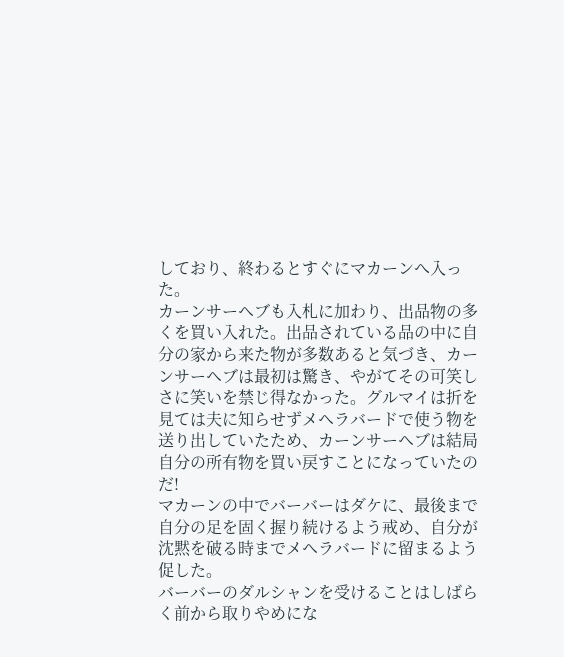しており、終わるとすぐにマカーンへ入った。
カーンサーヘブも入札に加わり、出品物の多くを買い入れた。出品されている品の中に自分の家から来た物が多数あると気づき、カーンサーヘブは最初は驚き、やがてその可笑しさに笑いを禁じ得なかった。グルマイは折を見ては夫に知らせずメヘラバードで使う物を送り出していたため、カーンサーヘブは結局自分の所有物を買い戻すことになっていたのだ!
マカーンの中でバーバーはダケに、最後まで自分の足を固く握り続けるよう戒め、自分が沈黙を破る時までメヘラバードに留まるよう促した。
バーバーのダルシャンを受けることはしばらく前から取りやめにな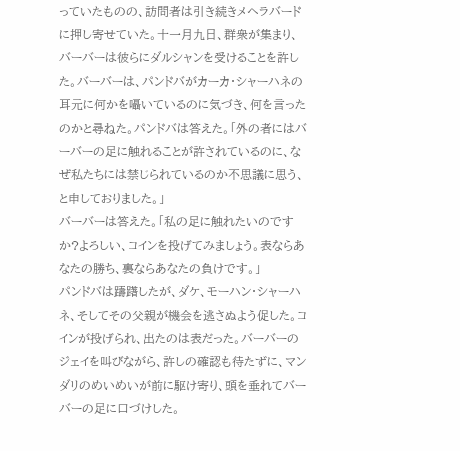っていたものの、訪問者は引き続きメヘラバードに押し寄せていた。十一月九日、群衆が集まり、バーバーは彼らにダルシャンを受けることを許した。バーバーは、パンドバがカーカ・シャーハネの耳元に何かを囁いているのに気づき、何を言ったのかと尋ねた。パンドバは答えた。「外の者にはバーバーの足に触れることが許されているのに、なぜ私たちには禁じられているのか不思議に思う、と申しておりました。」
バーバーは答えた。「私の足に触れたいのですか?よろしい、コインを投げてみましょう。表ならあなたの勝ち、裏ならあなたの負けです。」
パンドバは躊躇したが、ダケ、モーハン・シャーハネ、そしてその父親が機会を逃さぬよう促した。コインが投げられ、出たのは表だった。バーバーのジェイを叫びながら、許しの確認も待たずに、マンダリのめいめいが前に駆け寄り、頭を垂れてバーバーの足に口づけした。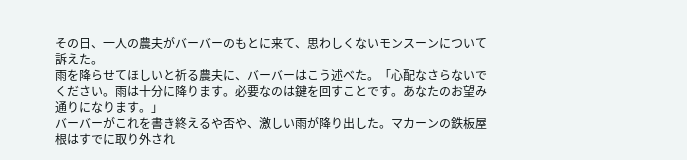その日、一人の農夫がバーバーのもとに来て、思わしくないモンスーンについて訴えた。
雨を降らせてほしいと祈る農夫に、バーバーはこう述べた。「心配なさらないでください。雨は十分に降ります。必要なのは鍵を回すことです。あなたのお望み通りになります。」
バーバーがこれを書き終えるや否や、激しい雨が降り出した。マカーンの鉄板屋根はすでに取り外され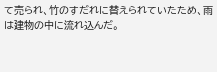て売られ、竹のすだれに替えられていたため、雨は建物の中に流れ込んだ。